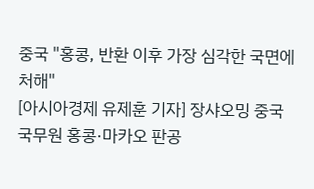중국 "홍콩, 반환 이후 가장 심각한 국면에 처해"
[아시아경제 유제훈 기자] 장샤오밍 중국 국무원 홍콩·마카오 판공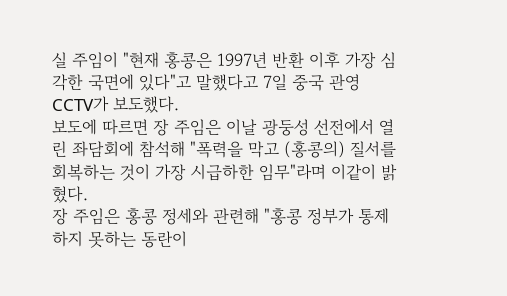실 주임이 "현재 홍콩은 1997년 반환 이후 가장 심각한 국면에 있다"고 말했다고 7일 중국 관영 CCTV가 보도했다.
보도에 따르면 장 주임은 이날 광둥성 선전에서 열린 좌담회에 참석해 "폭력을 막고 (홍콩의) 질서를 회복하는 것이 가장 시급하한 임무"라며 이같이 밝혔다.
장 주임은 홍콩 정세와 관련해 "홍콩 정부가 통제하지 못하는 동란이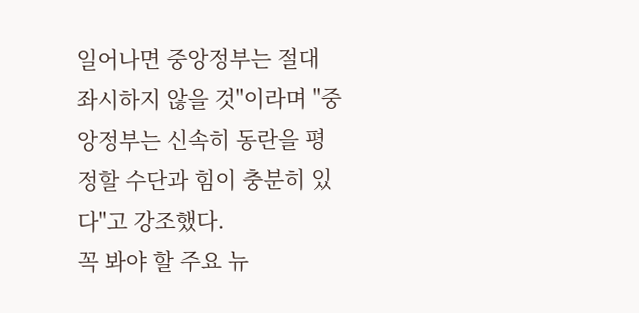일어나면 중앙정부는 절대 좌시하지 않을 것"이라며 "중앙정부는 신속히 동란을 평정할 수단과 힘이 충분히 있다"고 강조했다.
꼭 봐야 할 주요 뉴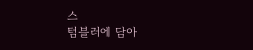스
텀블러에 담아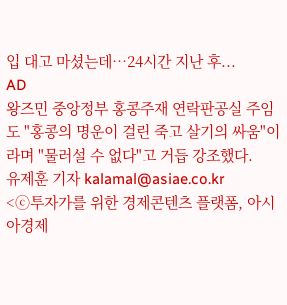입 대고 마셨는데…24시간 지난 후...
AD
왕즈민 중앙정부 홍콩주재 연락판공실 주임도 "홍콩의 명운이 걸린 죽고 살기의 싸움"이라며 "물러설 수 없다"고 거듭 강조했다.
유제훈 기자 kalamal@asiae.co.kr
<ⓒ투자가를 위한 경제콘텐츠 플랫폼, 아시아경제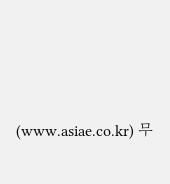(www.asiae.co.kr) 무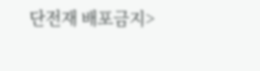단전재 배포금지>